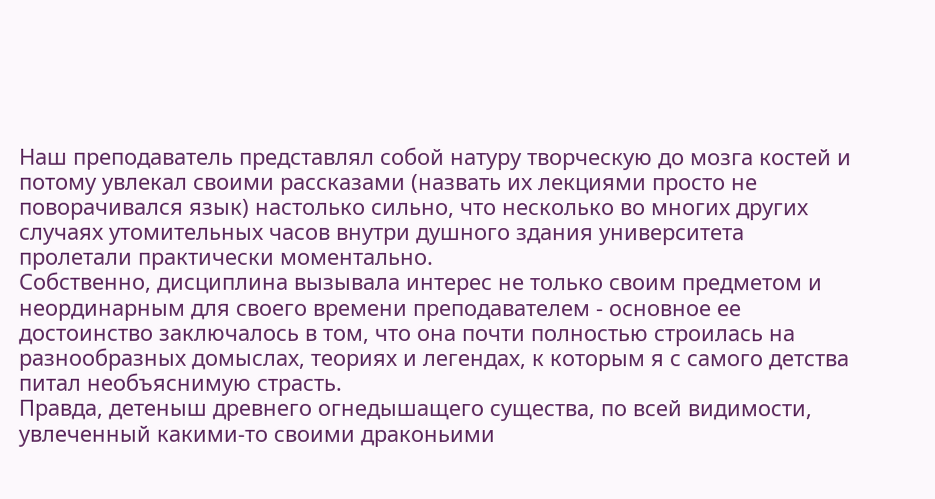Наш преподаватель представлял собой натуру творческую до мозга костей и потому увлекал своими рассказами (назвать их лекциями просто не поворачивался язык) настолько сильно, что несколько во многих других случаях утомительных часов внутри душного здания университета пролетали практически моментально.
Собственно, дисциплина вызывала интерес не только своим предметом и неординарным для своего времени преподавателем - основное ее достоинство заключалось в том, что она почти полностью строилась на разнообразных домыслах, теориях и легендах, к которым я с самого детства питал необъяснимую страсть.
Правда, детеныш древнего огнедышащего существа, по всей видимости, увлеченный какими-то своими драконьими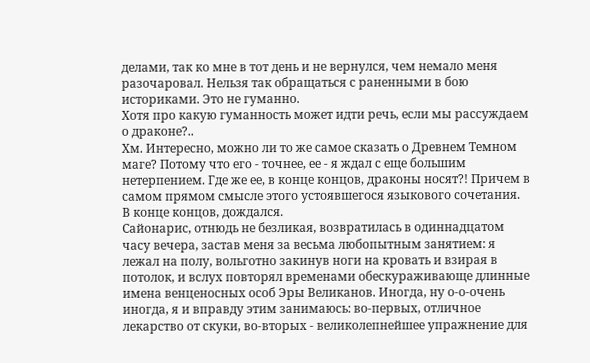делами, так ко мне в тот день и не вернулся, чем немало меня разочаровал. Нельзя так обращаться с раненными в бою историками. Это не гуманно.
Хотя про какую гуманность может идти речь, если мы рассуждаем о драконе?..
Хм. Интересно, можно ли то же самое сказать о Древнем Темном маге? Потому что его - точнее, ее - я ждал с еще большим нетерпением. Где же ее, в конце концов, драконы носят?! Причем в самом прямом смысле этого устоявшегося языкового сочетания.
В конце концов, дождался.
Сайонарис, отнюдь не безликая, возвратилась в одиннадцатом часу вечера, застав меня за весьма любопытным занятием: я лежал на полу, вольготно закинув ноги на кровать и взирая в потолок, и вслух повторял временами обескураживающе длинные имена венценосных особ Эры Великанов. Иногда, ну о-о-очень иногда, я и вправду этим занимаюсь: во-первых, отличное лекарство от скуки, во-вторых - великолепнейшее упражнение для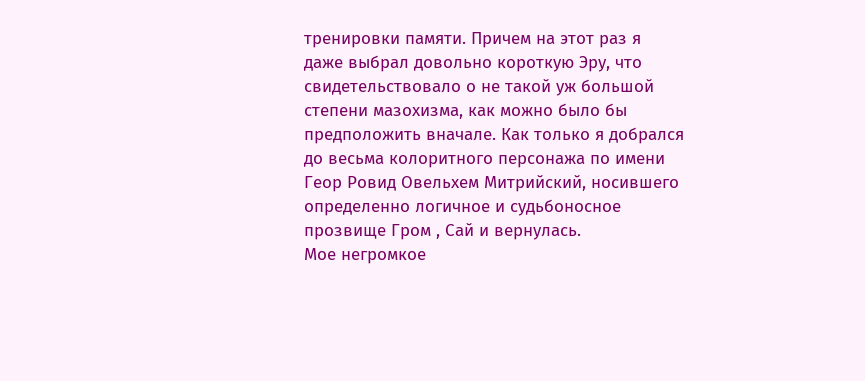тренировки памяти. Причем на этот раз я даже выбрал довольно короткую Эру, что свидетельствовало о не такой уж большой степени мазохизма, как можно было бы предположить вначале. Как только я добрался до весьма колоритного персонажа по имени Геор Ровид Овельхем Митрийский, носившего определенно логичное и судьбоносное прозвище Гром , Сай и вернулась.
Мое негромкое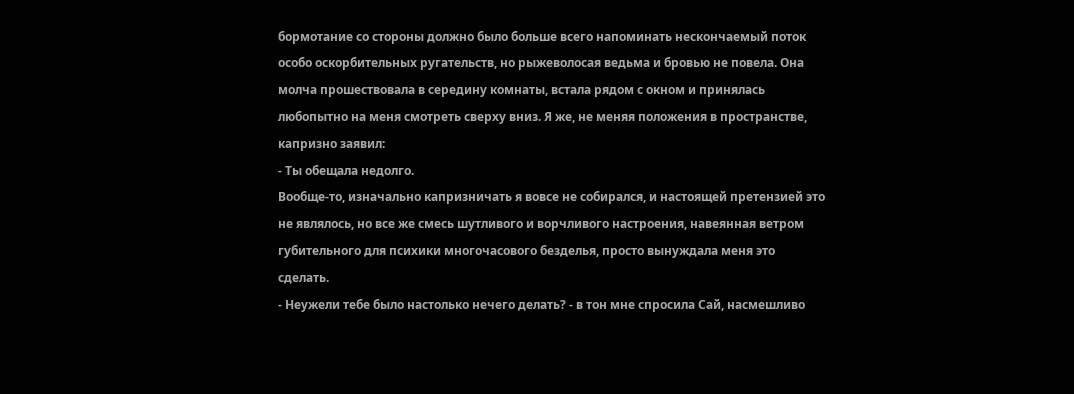бормотание со стороны должно было больше всего напоминать нескончаемый поток особо оскорбительных ругательств, но рыжеволосая ведьма и бровью не повела. Она молча прошествовала в середину комнаты, встала рядом с окном и принялась любопытно на меня смотреть сверху вниз. Я же, не меняя положения в пространстве, капризно заявил:
- Ты обещала недолго.
Вообще-то, изначально капризничать я вовсе не собирался, и настоящей претензией это не являлось, но все же смесь шутливого и ворчливого настроения, навеянная ветром губительного для психики многочасового безделья, просто вынуждала меня это сделать.
- Неужели тебе было настолько нечего делать? - в тон мне спросила Сай, насмешливо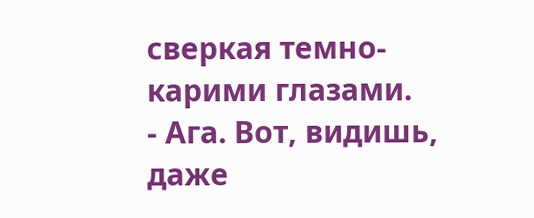сверкая темно-карими глазами.
- Ага. Вот, видишь, даже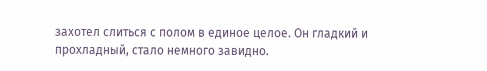захотел слиться с полом в единое целое. Он гладкий и прохладный, стало немного завидно.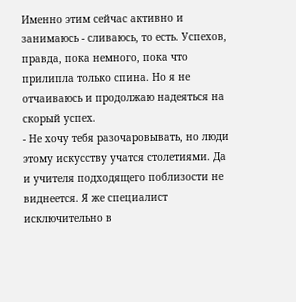Именно этим сейчас активно и занимаюсь - сливаюсь, то есть. Успехов, правда, пока немного, пока что прилипла только спина. Но я не отчаиваюсь и продолжаю надеяться на скорый успех.
- Не хочу тебя разочаровывать, но люди этому искусству учатся столетиями. Да и учителя подходящего поблизости не виднеется. Я же специалист исключительно в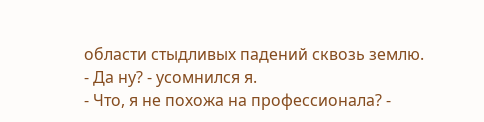области стыдливых падений сквозь землю.
- Да ну? - усомнился я.
- Что, я не похожа на профессионала? -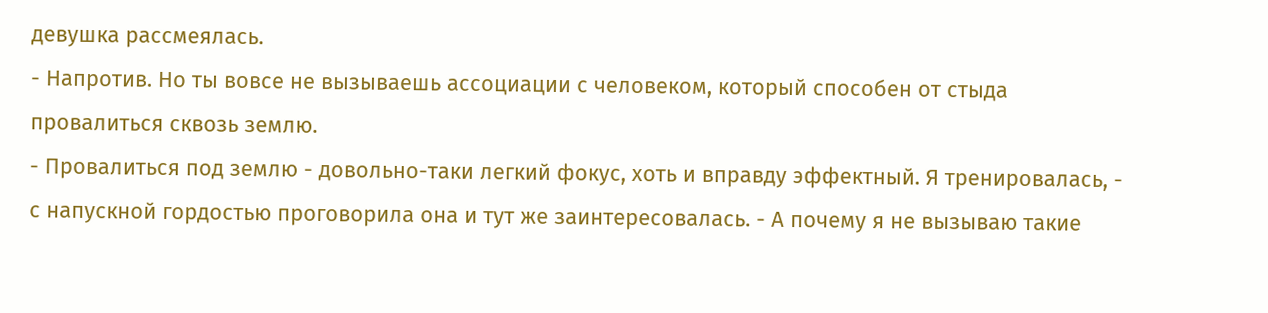девушка рассмеялась.
- Напротив. Но ты вовсе не вызываешь ассоциации с человеком, который способен от стыда провалиться сквозь землю.
- Провалиться под землю - довольно-таки легкий фокус, хоть и вправду эффектный. Я тренировалась, - с напускной гордостью проговорила она и тут же заинтересовалась. - А почему я не вызываю такие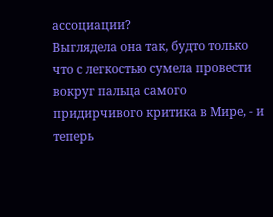ассоциации?
Выглядела она так, будто только что с легкостью сумела провести вокруг пальца самого придирчивого критика в Мире, - и теперь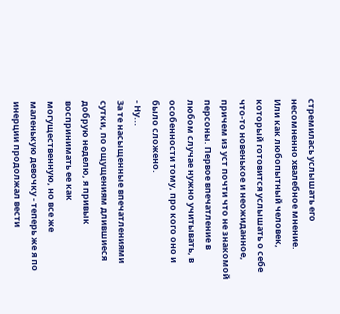стремилась услышать его несомненно хвалебное мнение.
Или как любопытный человек, который готовится услышать о себе что-то новенькое и неожиданное, причем из уст почти что не знакомой персоны. Первое впечатление в любом случае нужно учитывать, в особенности тому, про кого оно и было сложено.
- Ну...
За те насыщенные впечатлениями сутки, по ощущениям длившиеся добрую неделю, я привык воспринимать ее как могущественную, но все же маленькую девочку - теперь же я по инерции продолжал вести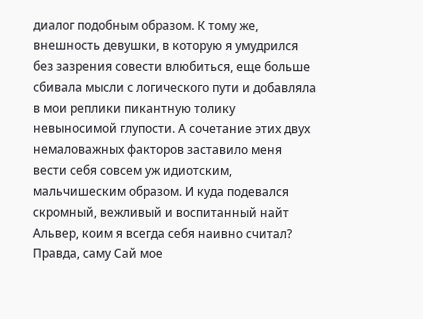диалог подобным образом. К тому же, внешность девушки, в которую я умудрился без зазрения совести влюбиться, еще больше сбивала мысли с логического пути и добавляла в мои реплики пикантную толику невыносимой глупости. А сочетание этих двух немаловажных факторов заставило меня вести себя совсем уж идиотским, мальчишеским образом. И куда подевался скромный, вежливый и воспитанный найт Альвер, коим я всегда себя наивно считал?
Правда, саму Сай мое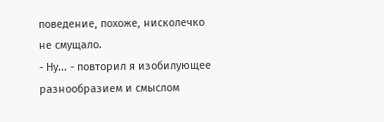поведение, похоже, нисколечко не смущало.
- Ну... - повторил я изобилующее разнообразием и смыслом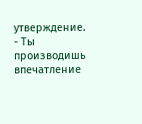утверждение. - Ты производишь впечатление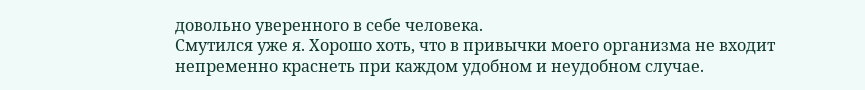довольно уверенного в себе человека.
Смутился уже я. Хорошо хоть, что в привычки моего организма не входит непременно краснеть при каждом удобном и неудобном случае.